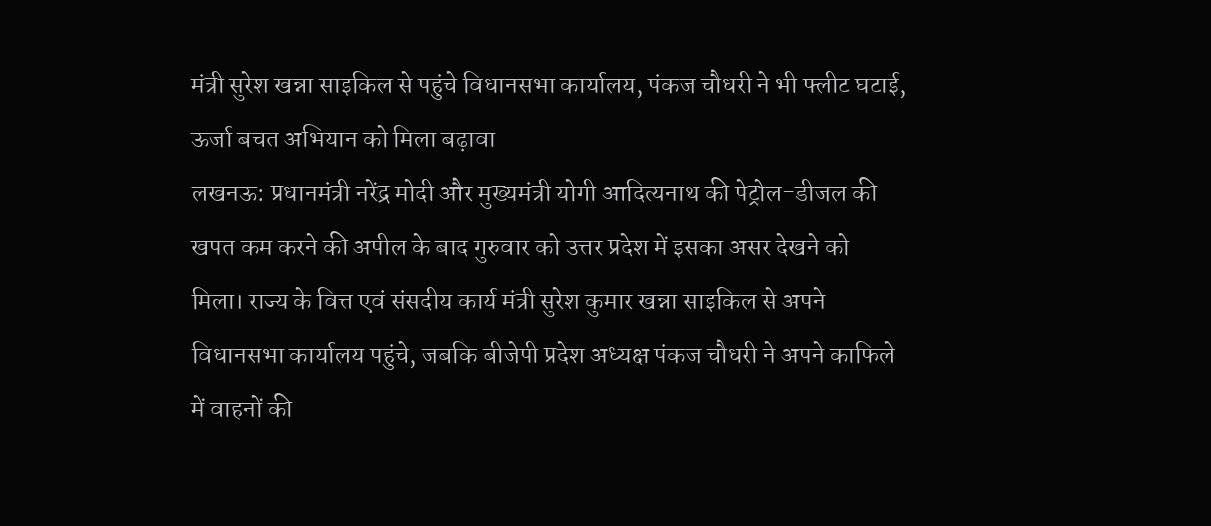मंत्री सुरेश खन्ना साइकिल से पहुंचे विधानसभा कार्यालय, पंकज चौधरी ने भी फ्लीट घटाई, ऊर्जा बचत अभियान को मिला बढ़ावा
लखनऊ: प्रधानमंत्री नरेंद्र मोदी और मुख्यमंत्री योगी आदित्यनाथ की पेट्रोल-डीजल की खपत कम करने की अपील के बाद गुरुवार को उत्तर प्रदेश में इसका असर देखने को मिला। राज्य के वित्त एवं संसदीय कार्य मंत्री सुरेश कुमार खन्ना साइकिल से अपने विधानसभा कार्यालय पहुंचे, जबकि बीजेपी प्रदेश अध्यक्ष पंकज चौधरी ने अपने काफिले में वाहनों की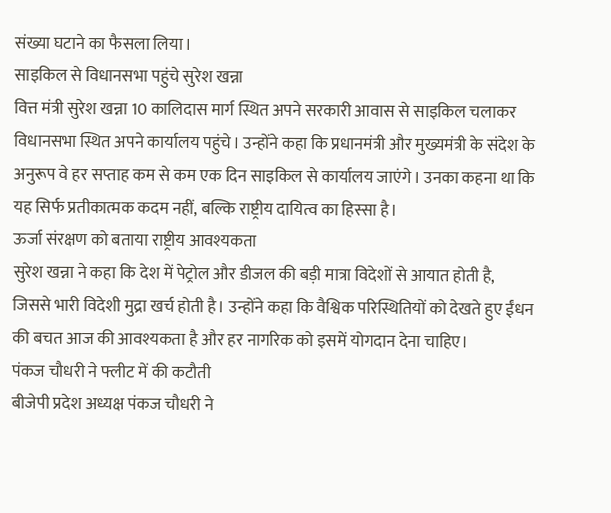संख्या घटाने का फैसला लिया।
साइकिल से विधानसभा पहुंचे सुरेश खन्ना
वित्त मंत्री सुरेश खन्ना 10 कालिदास मार्ग स्थित अपने सरकारी आवास से साइकिल चलाकर विधानसभा स्थित अपने कार्यालय पहुंचे। उन्होंने कहा कि प्रधानमंत्री और मुख्यमंत्री के संदेश के अनुरूप वे हर सप्ताह कम से कम एक दिन साइकिल से कार्यालय जाएंगे। उनका कहना था कि यह सिर्फ प्रतीकात्मक कदम नहीं, बल्कि राष्ट्रीय दायित्व का हिस्सा है।
ऊर्जा संरक्षण को बताया राष्ट्रीय आवश्यकता
सुरेश खन्ना ने कहा कि देश में पेट्रोल और डीजल की बड़ी मात्रा विदेशों से आयात होती है, जिससे भारी विदेशी मुद्रा खर्च होती है। उन्होंने कहा कि वैश्विक परिस्थितियों को देखते हुए ईंधन की बचत आज की आवश्यकता है और हर नागरिक को इसमें योगदान देना चाहिए।
पंकज चौधरी ने फ्लीट में की कटौती
बीजेपी प्रदेश अध्यक्ष पंकज चौधरी ने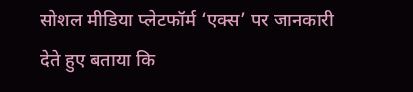सोशल मीडिया प्लेटफॉर्म ‘एक्स’ पर जानकारी देते हुए बताया कि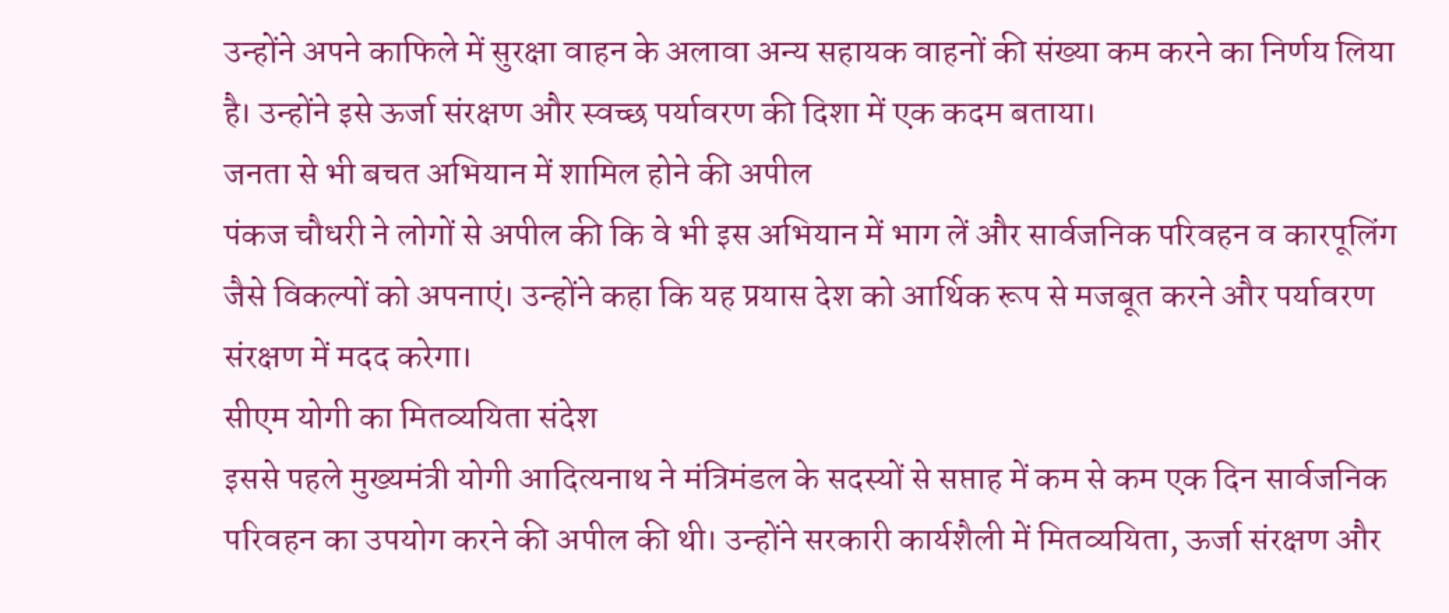उन्होंने अपने काफिले में सुरक्षा वाहन के अलावा अन्य सहायक वाहनों की संख्या कम करने का निर्णय लिया है। उन्होंने इसे ऊर्जा संरक्षण और स्वच्छ पर्यावरण की दिशा में एक कदम बताया।
जनता से भी बचत अभियान में शामिल होने की अपील
पंकज चौधरी ने लोगों से अपील की कि वे भी इस अभियान में भाग लें और सार्वजनिक परिवहन व कारपूलिंग जैसे विकल्पों को अपनाएं। उन्होंने कहा कि यह प्रयास देश को आर्थिक रूप से मजबूत करने और पर्यावरण संरक्षण में मदद करेगा।
सीएम योगी का मितव्ययिता संदेश
इससे पहले मुख्यमंत्री योगी आदित्यनाथ ने मंत्रिमंडल के सदस्यों से सप्ताह में कम से कम एक दिन सार्वजनिक परिवहन का उपयोग करने की अपील की थी। उन्होंने सरकारी कार्यशैली में मितव्ययिता, ऊर्जा संरक्षण और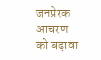जनप्रेरक आचरण को बढ़ावा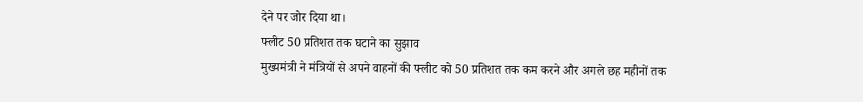देने पर जोर दिया था।
फ्लीट 50 प्रतिशत तक घटाने का सुझाव
मुख्यमंत्री ने मंत्रियों से अपने वाहनों की फ्लीट को 50 प्रतिशत तक कम करने और अगले छह महीनों तक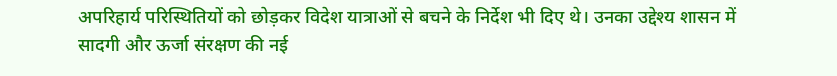अपरिहार्य परिस्थितियों को छोड़कर विदेश यात्राओं से बचने के निर्देश भी दिए थे। उनका उद्देश्य शासन में सादगी और ऊर्जा संरक्षण की नई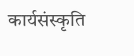कार्यसंस्कृति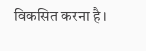विकसित करना है।